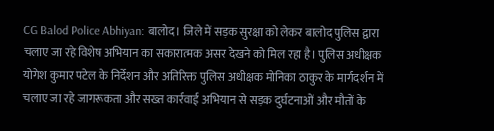CG Balod Police Abhiyan: बालोद। जिले में सड़क सुरक्षा को लेकर बालोद पुलिस द्वारा चलाए जा रहे विशेष अभियान का सकारात्मक असर देखने को मिल रहा है। पुलिस अधीक्षक योगेश कुमार पटेल के निर्देशन और अतिरिक्त पुलिस अधीक्षक मोनिका ठाकुर के मार्गदर्शन में चलाए जा रहे जागरूकता और सख्त कार्रवाई अभियान से सड़क दुर्घटनाओं और मौतों के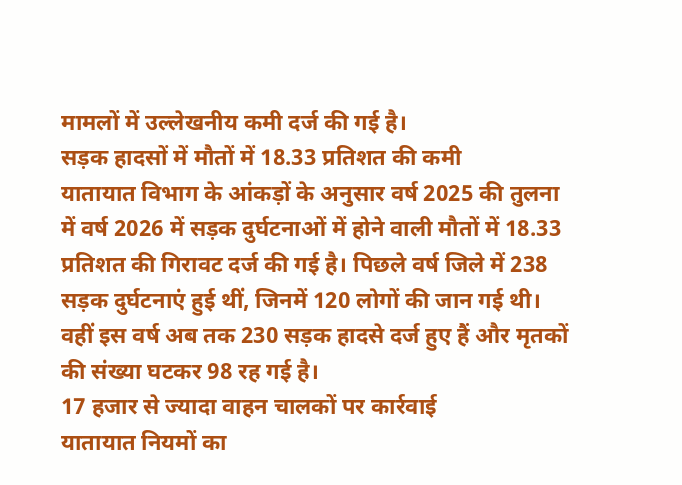मामलों में उल्लेखनीय कमी दर्ज की गई है।
सड़क हादसों में मौतों में 18.33 प्रतिशत की कमी
यातायात विभाग के आंकड़ों के अनुसार वर्ष 2025 की तुलना में वर्ष 2026 में सड़क दुर्घटनाओं में होने वाली मौतों में 18.33 प्रतिशत की गिरावट दर्ज की गई है। पिछले वर्ष जिले में 238 सड़क दुर्घटनाएं हुई थीं, जिनमें 120 लोगों की जान गई थी। वहीं इस वर्ष अब तक 230 सड़क हादसे दर्ज हुए हैं और मृतकों की संख्या घटकर 98 रह गई है।
17 हजार से ज्यादा वाहन चालकों पर कार्रवाई
यातायात नियमों का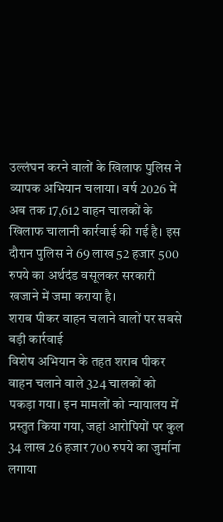उल्लंघन करने वालों के खिलाफ पुलिस ने व्यापक अभियान चलाया। वर्ष 2026 में अब तक 17,612 वाहन चालकों के खिलाफ चालानी कार्रवाई की गई है। इस दौरान पुलिस ने 69 लाख 52 हजार 500 रुपये का अर्थदंड वसूलकर सरकारी खजाने में जमा कराया है।
शराब पीकर वाहन चलाने वालों पर सबसे बड़ी कार्रवाई
विशेष अभियान के तहत शराब पीकर वाहन चलाने वाले 324 चालकों को पकड़ा गया। इन मामलों को न्यायालय में प्रस्तुत किया गया, जहां आरोपियों पर कुल 34 लाख 26 हजार 700 रुपये का जुर्माना लगाया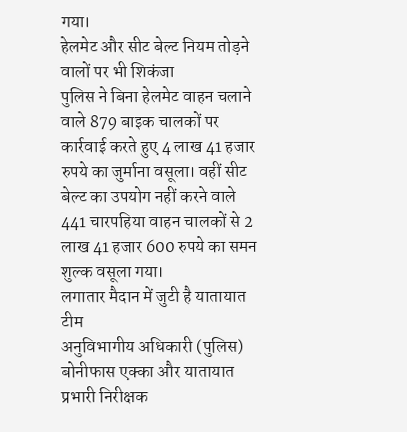गया।
हेलमेट और सीट बेल्ट नियम तोड़ने वालों पर भी शिकंजा
पुलिस ने बिना हेलमेट वाहन चलाने वाले 879 बाइक चालकों पर कार्रवाई करते हुए 4 लाख 41 हजार रुपये का जुर्माना वसूला। वहीं सीट बेल्ट का उपयोग नहीं करने वाले 441 चारपहिया वाहन चालकों से 2 लाख 41 हजार 600 रुपये का समन शुल्क वसूला गया।
लगातार मैदान में जुटी है यातायात टीम
अनुविभागीय अधिकारी (पुलिस) बोनीफास एक्का और यातायात प्रभारी निरीक्षक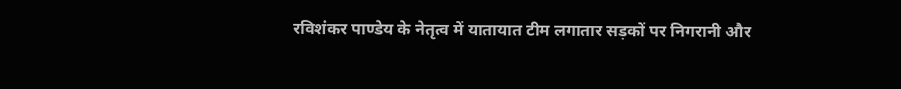रविशंकर पाण्डेय के नेतृत्व में यातायात टीम लगातार सड़कों पर निगरानी और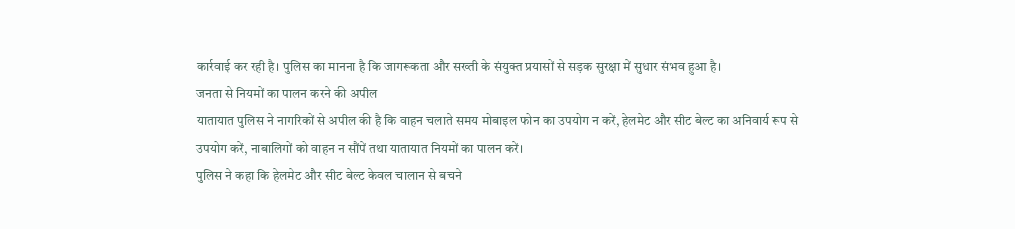कार्रवाई कर रही है। पुलिस का मानना है कि जागरूकता और सख्ती के संयुक्त प्रयासों से सड़क सुरक्षा में सुधार संभव हुआ है।
जनता से नियमों का पालन करने की अपील
यातायात पुलिस ने नागरिकों से अपील की है कि वाहन चलाते समय मोबाइल फोन का उपयोग न करें, हेलमेट और सीट बेल्ट का अनिवार्य रूप से उपयोग करें, नाबालिगों को वाहन न सौंपें तथा यातायात नियमों का पालन करें।
पुलिस ने कहा कि हेलमेट और सीट बेल्ट केवल चालान से बचने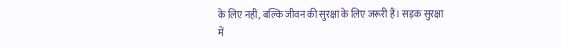के लिए नहीं, बल्कि जीवन की सुरक्षा के लिए जरूरी हैं। सड़क सुरक्षा में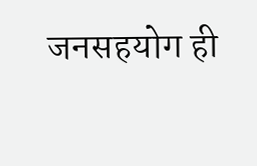जनसहयोग ही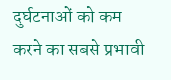दुर्घटनाओं को कम करने का सबसे प्रभावी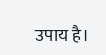उपाय है।